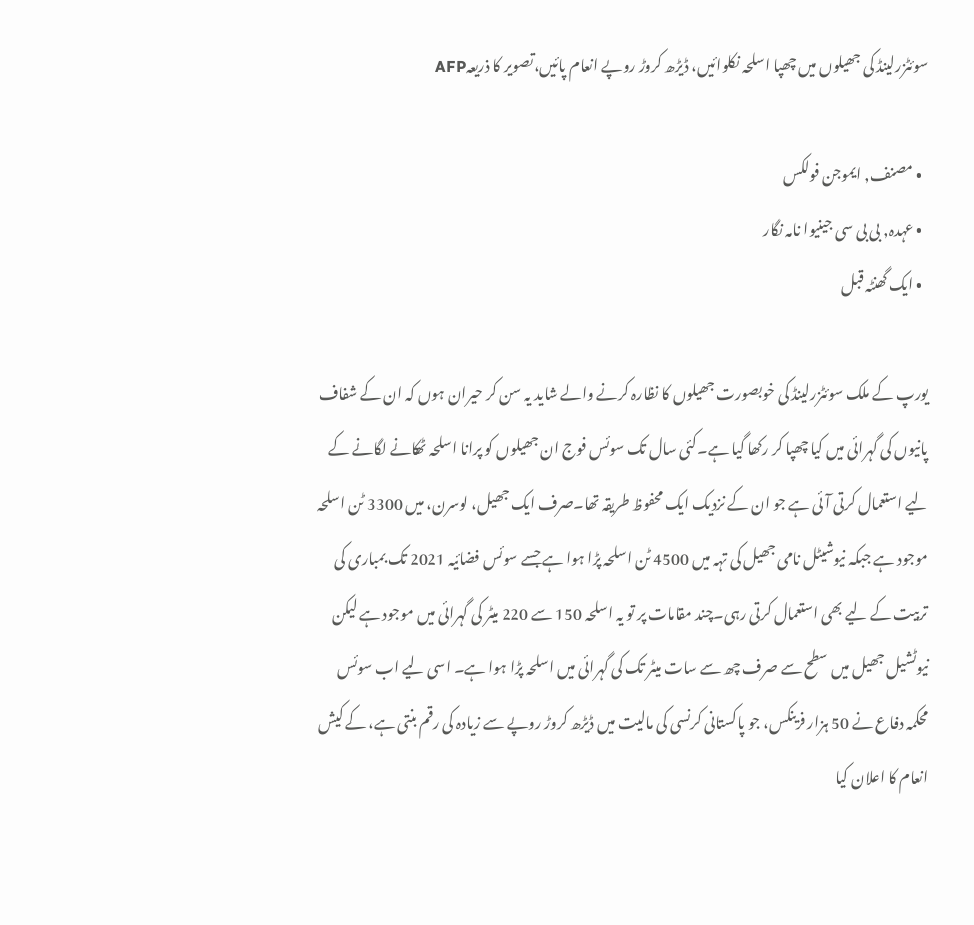سوئٹزرلینڈ کی جھیلوں میں چھپا اسلحہ نکلوائیں، ڈیڑھ کروڑ روپے انعام پائیں،تصویر کا ذریعہAFP

  • مصنف, ایموجن فولکس
  • عہدہ, بی بی سی جینیوا نامہ نگار
  • ایک گھنٹہ قبل

یورپ کے ملک سوئٹزرلینڈ کی خوبصورت جھیلوں کا نظارہ کرنے والے شاید یہ سن کر حیران ہوں کہ ان کے شفاف پانیوں کی گہرائی میں کیا چھپا کر رکھا گیا ہے۔کئی سال تک سوئس فوج ان جھیلوں کو پرانا اسلحہ ٹھکانے لگانے کے لیے استعمال کرتی آئی ہے جو ان کے نزدیک ایک محفوظ طریقہ تھا۔صرف ایک جھیل، لوسرن، میں 3300 ٹن اسلحہ موجود ہے جبکہ نیوشیٹل نامی جھیل کی تہہ میں 4500 ٹن اسلحہ پڑا ہوا ہے جسے سوئس فضائیہ 2021 تک بمباری کی تربیت کے لیے بھی استعمال کرتی رہی۔چند مقامات پر تو یہ اسلحہ 150 سے 220 میٹر کی گہرائی میں موجود ہے لیکن نیوٹشیل جھیل میں سطح سے صرف چھ سے سات میٹر تک کی گہرائی میں اسلحہ پڑا ہوا ہے۔ اسی لیے اب سوئس محکمہ دفاع نے 50 ہزار فرینکس، جو پاکستانی کرنسی کی مالیت میں ڈیڑھ کروڑ روپے سے زیادہ کی رقم بنتی ہے، کے کیش انعام کا اعلان کیا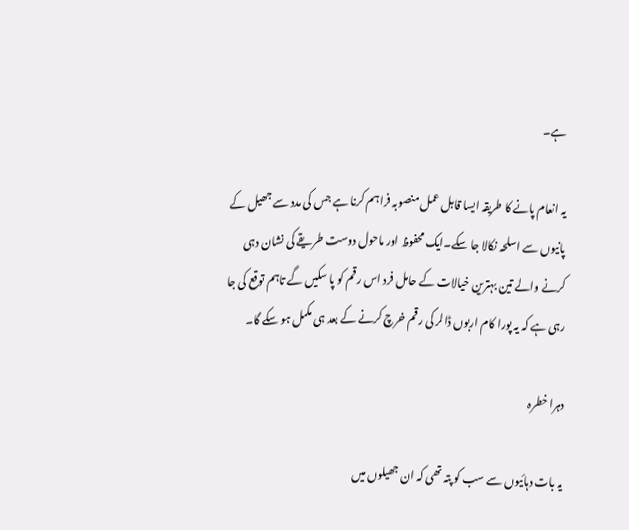ہے۔

یہ انعام پانے کا طریقہ ایسا قابل عمل منصوبہ فراہم کرنا ہے جس کی مدد سے جھیل کے پانیوں سے اسلحہ نکالا جا سکے۔ایک محفوظ اور ماحول دوست طریقے کی نشان دہی کرنے والے تین بہترین خیالات کے حامل فرد اس رقم کو پا سکیں گے تاہم توقع کی جا رہی ہے کہ یہ پورا کام اربوں ڈالر کی رقم خرچ کرنے کے بعد ہی مکمل ہو سکے گا۔

دہرا خطرہ

یہ بات دہائیوں سے سب کو پتہ تھی کہ ان جھیلوں میں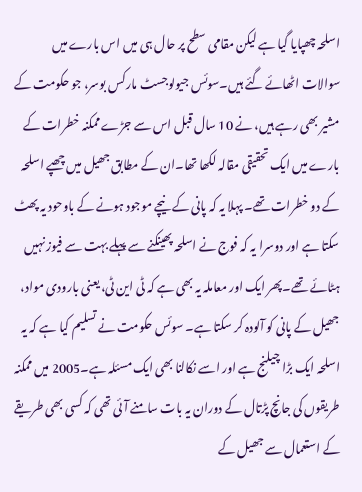اسلحہ چھپایا گیا ہے لیکن مقامی سطح پر حال ہی میں اس بارے میں سوالات اٹھائے گئے ہیں۔سوئس جیولوجسٹ مارکس بوسر، جو حکومت کے مشیر بھی رہے ہیں، نے 10 سال قبل اس سے جڑے ممکنہ خطرات کے بارے میں ایک تحقیقی مقالہ لکھا تھا۔ان کے مطابق جھیل میں چھپے اسلحہ کے دو خطرات تھے۔ پہلا یہ کہ پانی کے نیچے موجود ہونے کے باوحود یہ پھٹ سکتا ہے اور دوسرا یہ کہ فوج نے اسلحہ پھینکنے سے پہلے بہت سے فیوز نہیں ہٹائے تھے۔پھر ایک اور معاملہ یہ بھی ہے کہ ٹی این ٹی، یعنی بارودی مواد، جھیل کے پانی کو آلودہ کر سکتا ہے۔ سوئس حکومت نے تسلیم کیا ہے کہ یہ اسلحہ ایک بڑا چیلنج ہے اور اسے نکالنا بھی ایک مسئلہ ہے۔2005 میں ممکنہ طریقوں کی جانچ پڑتال کے دوران یہ بات سامنے آئی تھی کہ کسی بھی طریقے کے استعمال سے جھیل کے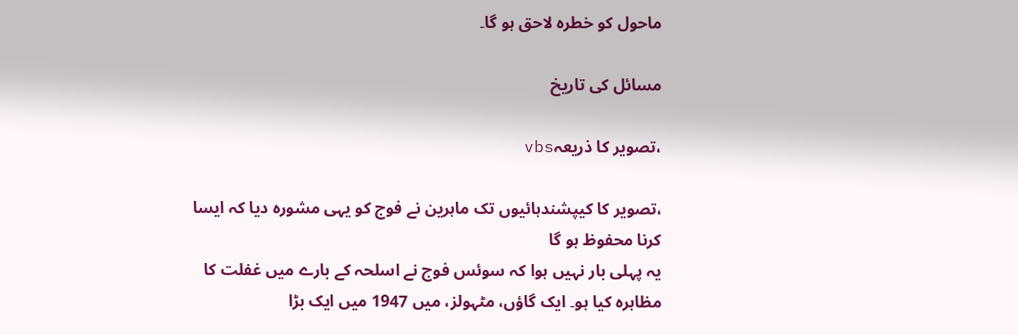ماحول کو خطرہ لاحق ہو گا۔

مسائل کی تاریخ

،تصویر کا ذریعہvbs

،تصویر کا کیپشندہائیوں تک ماہرین نے فوج کو یہی مشورہ دیا کہ ایسا کرنا محفوظ ہو گا
یہ پہلی بار نہیں ہوا کہ سوئس فوج نے اسلحہ کے بارے میں غفلت کا مظاہرہ کیا ہو۔ ایک گاؤں، مٹہولز، میں 1947 میں ایک بڑا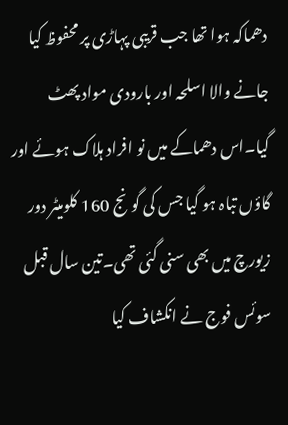دھماکہ ہوا تھا جب قریبی پہاڑی پر محفوظ کیا جانے والا اسلحہ اور بارودی مواد پھٹ گیا۔اس دھماکے میں نو افراد ہلاک ہوئے اور گاؤں تباہ ہو گیا جس کی گونج 160 کلومیٹر دور زیورچ میں بھی سنی گئی تھی۔تین سال قبل سوئس فوج نے انکشاف کیا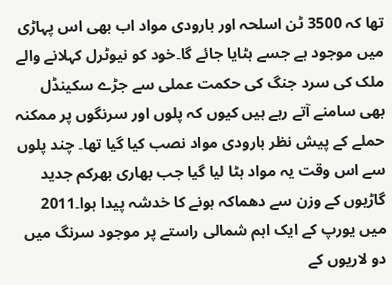تھا کہ 3500 ٹن اسلحہ اور بارودی مواد اب بھی اس پہاڑی میں موجود ہے جسے ہٹایا جائے گا۔خود کو نیوٹرل کہلانے والے ملک کی سرد جنگ کی حکمت عملی سے جڑے سکینڈل بھی سامنے آتے رہے ہیں کیوں کہ پلوں اور سرنگوں پر ممکنہ حملے کے پیش نظر بارودی مواد نصب کیا گیا تھا۔ چند پلوں سے اس وقت یہ مواد ہٹا لیا گیا جب بھاری بھرکم جدید گاڑیوں کے وزن سے دھماکہ ہونے کا خدشہ پیدا ہوا۔2011 میں یورپ کے ایک اہم شمالی راستے پر موجود سرنگ میں دو لاریوں کے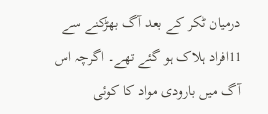درمیان ٹکر کے بعد آگ بھڑکنے سے 11افراد ہلاک ہو گئے تھے۔ اگرچہ اس آگ میں بارودی مواد کا کوئی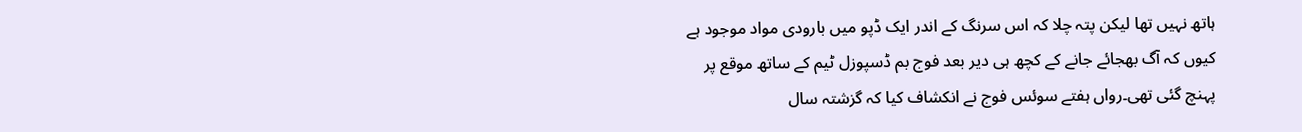ہاتھ نہیں تھا لیکن پتہ چلا کہ اس سرنگ کے اندر ایک ڈپو میں بارودی مواد موجود ہے کیوں کہ آگ بھجائے جانے کے کچھ ہی دیر بعد فوج بم ڈسپوزل ٹیم کے ساتھ موقع پر پہنچ گئی تھی۔رواں ہفتے سوئس فوج نے انکشاف کیا کہ گزشتہ سال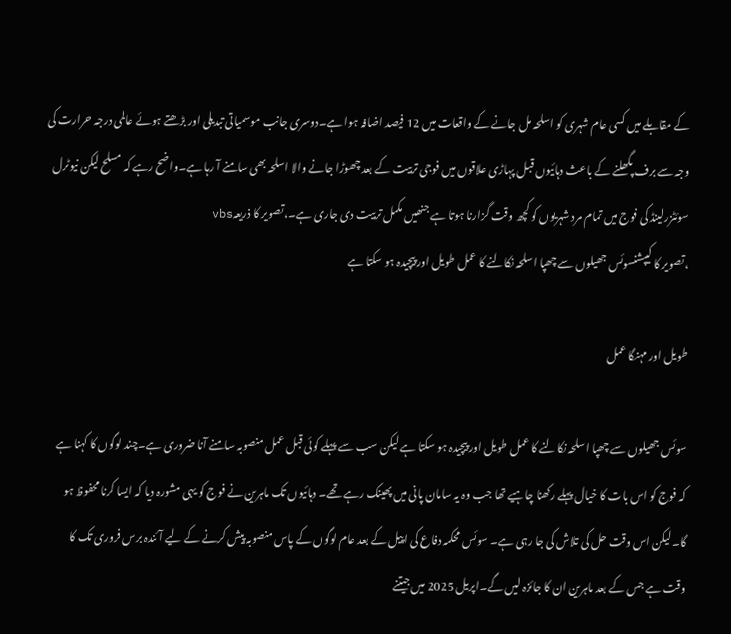کے مقابلے میں کسی عام شہری کو اسلحہ مل جانے کے واقعات میں 12 فیصد اضافہ ہوا ہے۔دوسری جانب موسمیاتی تبدیلی اور بڑھتے ہوئے عالمی درجہ حرارت کی وجہ سے برف پگھلنے کے باعث دہائیوں قبل پہاڑی علاقوں میں فوجی تربیت کے بعد چھوڑا جانے والا اسلحہ بھی سامنے آ رہا ہے۔واضح رہے کہ مسلح لیکن نیوٹرل سوئٹزرلینڈ کی فوج میں تمام مرد شہریوں کو کچھ وقت گزارنا ہوتا ہے جنھیں مکمل تربیت دی جاری ہے۔،تصویر کا ذریعہvbs
،تصویر کا کیپشنسوئس جھیلوں سے چھپا اسلحہ نکالنے کا عمل طویل اور پیچیدہ ہو سکتا ہے

طویل اور مہنگا عمل

سوئس جھیلوں سے چھپا اسلحہ نکالنے کا عمل طویل اور پیچیدہ ہو سکتا ہے لیکن سب سے پہلے کوئی قبل عمل منصوبہ سامنے آنا ضروری ہے۔چند لوگوں کا کہنا ہے کہ فوج کو اس بات کا خیال پہلے رکھنا چاہیے تھا جب وہ یہ سامان پانی میں پھینک رہے تھے۔ دہائیوں تک ماہرین نے فوج کو یہی مشورہ دیا کہ ایسا کرنا محفوظ ہو گا۔لیکن اس وقت حل کی تلاش کی جا رہی ہے۔ سوئس محکمہ دفاع کی اپیل کے بعد عام لوگوں کے پاس منصوبہ پیش کرنے کے لیے آئندہ برس فروری تک کا وقت ہے جس کے بعد ماہرین ان کا جائزہ لیں گے۔اپریل 2025 میں جیتنے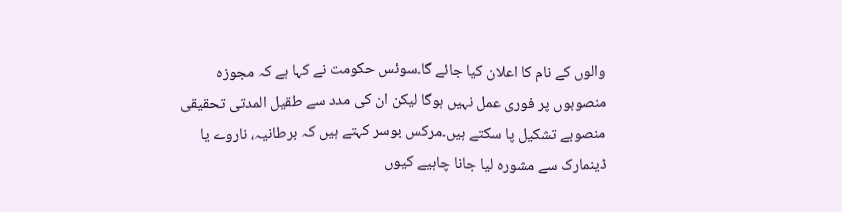والوں کے نام کا اعلان کیا جائے گا۔سوئس حکومت نے کہا ہے کہ مجوزہ منصوبوں پر فوری عمل نہیں ہوگا لیکن ان کی مدد سے طقیل المدتی تحقیقی منصوبے تشکیل پا سکتے ہیں۔مرکس بوسر کہتے ہیں کہ برطانیہ، ناروے یا ڈینمارک سے مشورہ لیا جانا چاہیے کیوں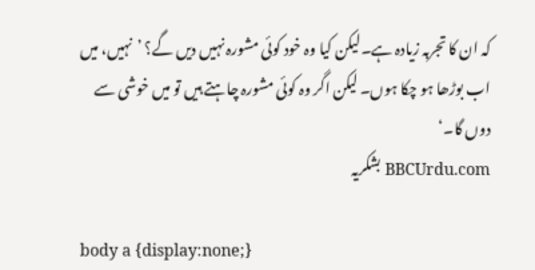کہ ان کا تجربہ زیادہ ہے۔لیکن کیا وہ خود کوئی مشورہ نہیں دیں گے؟ ’نہیں، میں اب بوڑھا ہو چکا ہوں۔ لیکن اگر وہ کوئی مشورہ چاہتے ہیں تو میں خوشی سے دوں گا۔‘
BBCUrdu.com بشکریہ

body a {display:none;}